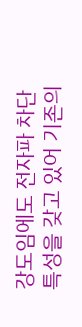강도임에도 전자파 차단특성을 갖고 있어 기존의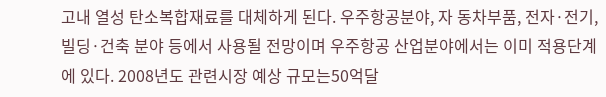고내 열성 탄소복합재료를 대체하게 된다. 우주항공분야, 자 동차부품, 전자·전기, 빌딩·건축 분야 등에서 사용될 전망이며 우주항공 산업분야에서는 이미 적용단계에 있다. 2008년도 관련시장 예상 규모는50억달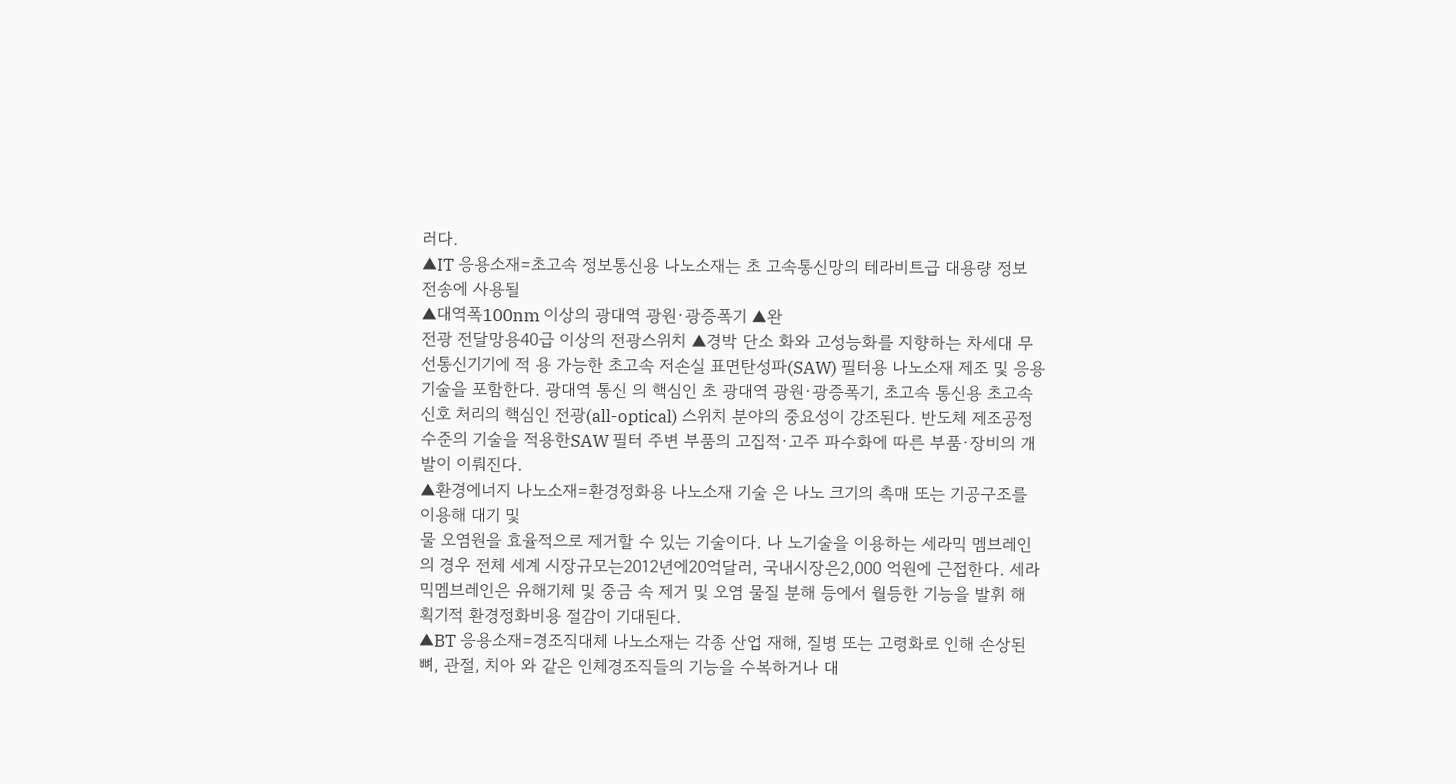러다.
▲IT 응용소재=초고속 정보통신용 나노소재는 초 고속통신망의 테라비트급 대용량 정보 전송에 사용될
▲대역폭100nm 이상의 광대역 광원·광증폭기 ▲완
전광 전달망용40급 이상의 전광스위치 ▲경박 단소 화와 고성능화를 지향하는 차세대 무선통신기기에 적 용 가능한 초고속 저손실 표면탄성파(SAW) 필터용 나노소재 제조 및 응용 기술을 포함한다. 광대역 통신 의 핵심인 초 광대역 광원·광증폭기, 초고속 통신용 초고속 신호 처리의 핵심인 전광(all-optical) 스위치 분야의 중요성이 강조된다. 반도체 제조공정 수준의 기술을 적용한SAW 필터 주변 부품의 고집적·고주 파수화에 따른 부품·장비의 개발이 이뤄진다.
▲환경에너지 나노소재=환경정화용 나노소재 기술 은 나노 크기의 촉매 또는 기공구조를 이용해 대기 및
물 오염원을 효율적으로 제거할 수 있는 기술이다. 나 노기술을 이용하는 세라믹 멤브레인의 경우 전체 세계 시장규모는2012년에20억달러, 국내시장은2,000 억원에 근접한다. 세라믹멤브레인은 유해기체 및 중금 속 제거 및 오염 물질 분해 등에서 월등한 기능을 발휘 해 획기적 환경정화비용 절감이 기대된다.
▲BT 응용소재=경조직대체 나노소재는 각종 산업 재해, 질병 또는 고령화로 인해 손상된 뼈, 관절, 치아 와 같은 인체경조직들의 기능을 수복하거나 대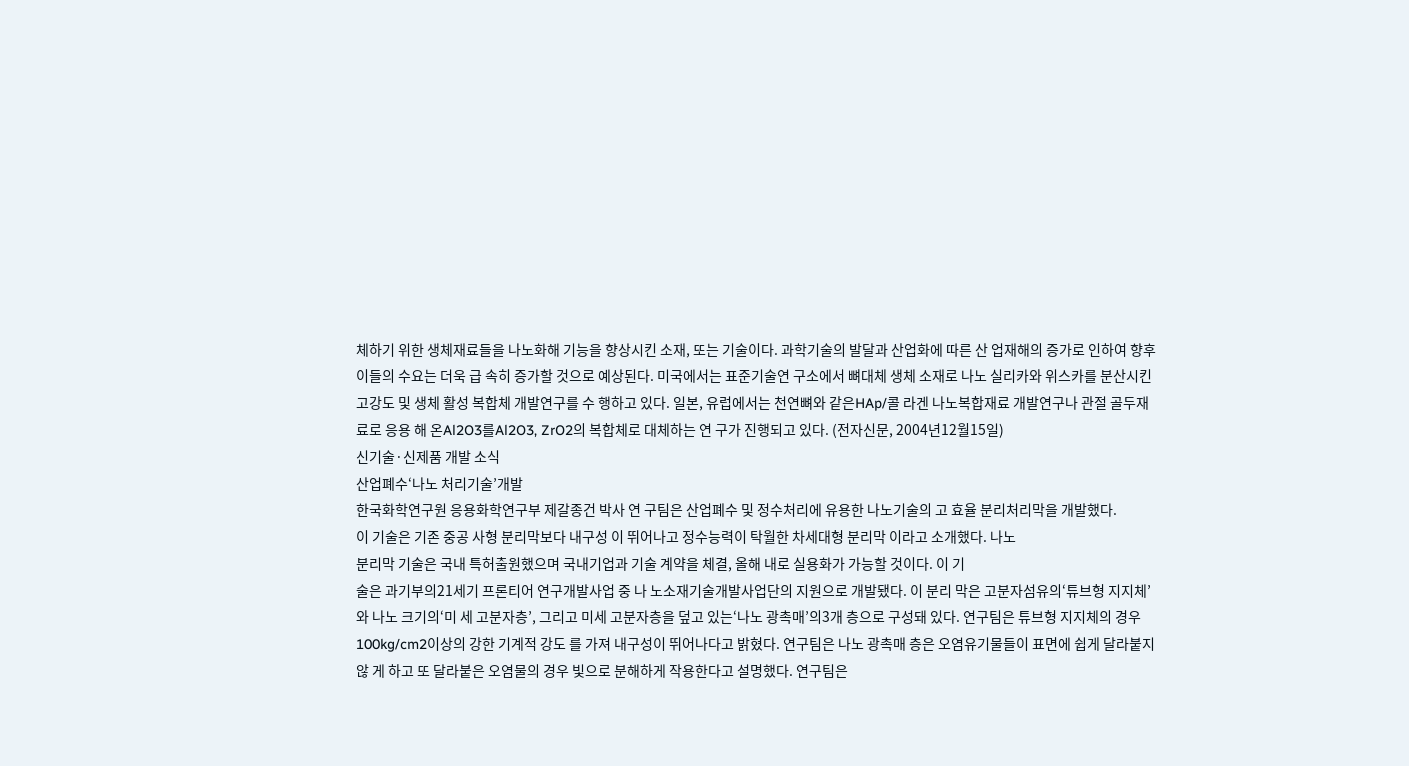체하기 위한 생체재료들을 나노화해 기능을 향상시킨 소재, 또는 기술이다. 과학기술의 발달과 산업화에 따른 산 업재해의 증가로 인하여 향후 이들의 수요는 더욱 급 속히 증가할 것으로 예상된다. 미국에서는 표준기술연 구소에서 뼈대체 생체 소재로 나노 실리카와 위스카를 분산시킨 고강도 및 생체 활성 복합체 개발연구를 수 행하고 있다. 일본, 유럽에서는 천연뼈와 같은HAp/콜 라겐 나노복합재료 개발연구나 관절 골두재료로 응용 해 온Al2O3를Al2O3, ZrO2의 복합체로 대체하는 연 구가 진행되고 있다. (전자신문, 2004년12월15일)
신기술·신제품 개발 소식
산업폐수‘나노 처리기술’개발
한국화학연구원 응용화학연구부 제갈종건 박사 연 구팀은 산업폐수 및 정수처리에 유용한 나노기술의 고 효율 분리처리막을 개발했다.
이 기술은 기존 중공 사형 분리막보다 내구성 이 뛰어나고 정수능력이 탁월한 차세대형 분리막 이라고 소개했다. 나노
분리막 기술은 국내 특허출원했으며 국내기업과 기술 계약을 체결, 올해 내로 실용화가 가능할 것이다. 이 기
술은 과기부의21세기 프론티어 연구개발사업 중 나 노소재기술개발사업단의 지원으로 개발됐다. 이 분리 막은 고분자섬유의‘튜브형 지지체’와 나노 크기의‘미 세 고분자층’, 그리고 미세 고분자층을 덮고 있는‘나노 광촉매’의3개 층으로 구성돼 있다. 연구팀은 튜브형 지지체의 경우100kg/cm2이상의 강한 기계적 강도 를 가져 내구성이 뛰어나다고 밝혔다. 연구팀은 나노 광촉매 층은 오염유기물들이 표면에 쉽게 달라붙지 않 게 하고 또 달라붙은 오염물의 경우 빛으로 분해하게 작용한다고 설명했다. 연구팀은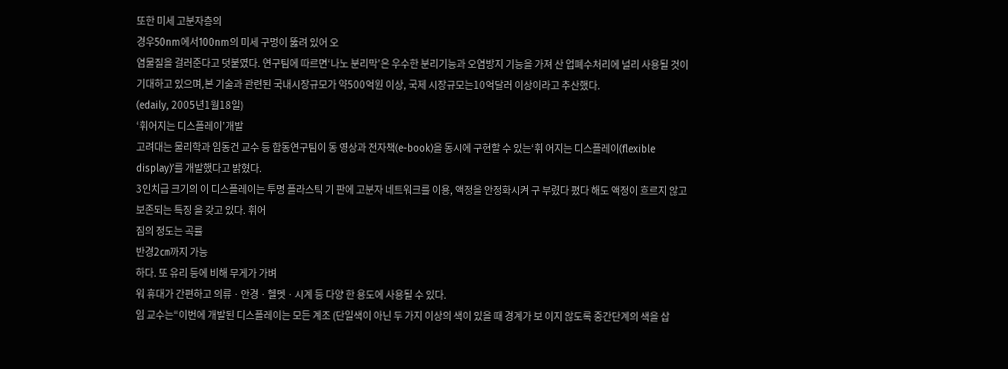또한 미세 고분자층의
경우50nm에서100nm의 미세 구멍이 뚫려 있어 오
염물질을 걸러준다고 덧붙였다. 연구팀에 따르면‘나노 분리막’은 우수한 분리기능과 오염방지 기능을 가져 산 업폐수처리에 널리 사용될 것이 기대하고 있으며,본 기술과 관련된 국내시장규모가 약500억원 이상, 국제 시장규모는10억달러 이상이라고 추산했다.
(edaily, 2005년1월18일)
‘휘어지는 디스플레이’개발
고려대는 물리학과 임동건 교수 등 합동연구팀이 동 영상과 전자책(e-book)을 동시에 구현할 수 있는‘휘 어지는 디스플레이(flexible display)’를 개발했다고 밝혔다.
3인치급 크기의 이 디스플레이는 투명 플라스틱 기 판에 고분자 네트워크를 이용, 액정을 안정화시켜 구 부렸다 폈다 해도 액정이 흐르지 않고 보존되는 특징 을 갖고 있다. 휘어
짐의 정도는 곡률
반경2㎝까지 가능
하다. 또 유리 등에 비해 무게가 가벼
워 휴대가 간편하고 의류ㆍ안경ㆍ헬멧ㆍ시계 등 다양 한 용도에 사용될 수 있다.
임 교수는“이번에 개발된 디스플레이는 모든 계조 (단일색이 아닌 두 가지 이상의 색이 있을 때 경계가 보 이지 않도록 중간단계의 색을 삽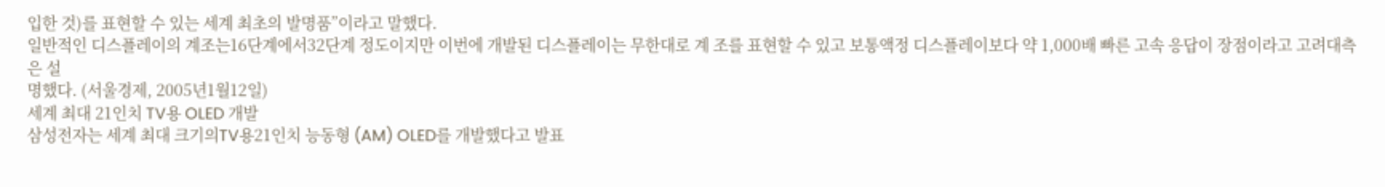입한 것)를 표현할 수 있는 세계 최초의 발명품”이라고 말했다.
일반적인 디스플레이의 계조는16단계에서32단계 정도이지만 이번에 개발된 디스플레이는 무한대로 계 조를 표현할 수 있고 보통액정 디스플레이보다 약 1,000배 빠른 고속 응답이 장점이라고 고려대측은 설
명했다. (서울경제, 2005년1월12일)
세계 최대 21인치 TV용 OLED 개발
삼성전자는 세계 최대 크기의TV용21인치 능동형 (AM) OLED를 개발했다고 발표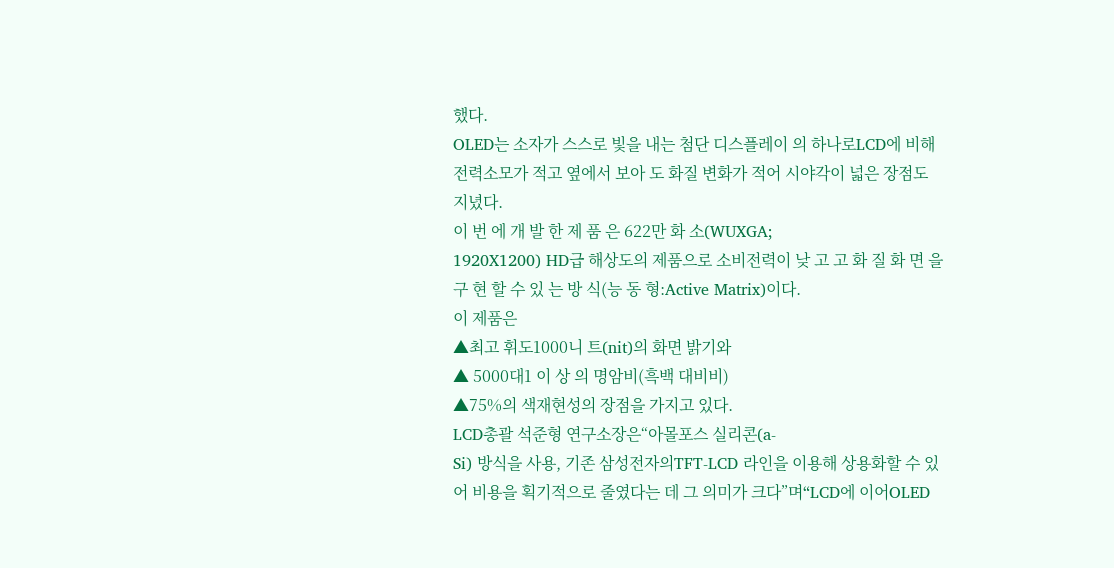했다.
OLED는 소자가 스스로 빛을 내는 첨단 디스플레이 의 하나로LCD에 비해 전력소모가 적고 옆에서 보아 도 화질 변화가 적어 시야각이 넓은 장점도 지녔다.
이 번 에 개 발 한 제 품 은 622만 화 소(WUXGA;
1920X1200) HD급 해상도의 제품으로 소비전력이 낮 고 고 화 질 화 면 을 구 현 할 수 있 는 방 식(능 동 형:Active Matrix)이다.
이 제품은
▲최고 휘도1000니 트(nit)의 화면 밝기와
▲ 5000대1 이 상 의 명암비(흑백 대비비)
▲75%의 색재현성의 장점을 가지고 있다.
LCD총괄 석준형 연구소장은“아몰포스 실리콘(a-
Si) 방식을 사용, 기존 삼성전자의TFT-LCD 라인을 이용해 상용화할 수 있어 비용을 획기적으로 줄였다는 데 그 의미가 크다”며“LCD에 이어OLED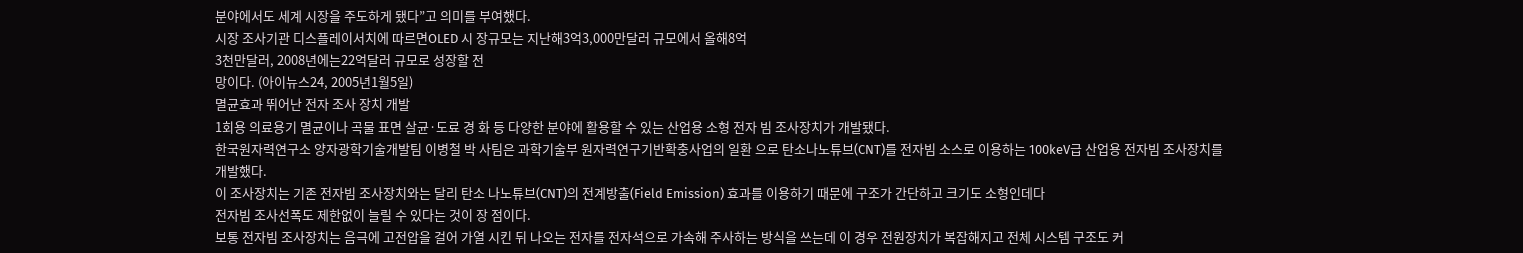분야에서도 세계 시장을 주도하게 됐다”고 의미를 부여했다.
시장 조사기관 디스플레이서치에 따르면OLED 시 장규모는 지난해3억3,000만달러 규모에서 올해8억
3천만달러, 2008년에는22억달러 규모로 성장할 전
망이다. (아이뉴스24, 2005년1월5일)
멸균효과 뛰어난 전자 조사 장치 개발
1회용 의료용기 멸균이나 곡물 표면 살균·도료 경 화 등 다양한 분야에 활용할 수 있는 산업용 소형 전자 빔 조사장치가 개발됐다.
한국원자력연구소 양자광학기술개발팀 이병철 박 사팀은 과학기술부 원자력연구기반확충사업의 일환 으로 탄소나노튜브(CNT)를 전자빔 소스로 이용하는 100keV급 산업용 전자빔 조사장치를 개발했다.
이 조사장치는 기존 전자빔 조사장치와는 달리 탄소 나노튜브(CNT)의 전계방출(Field Emission) 효과를 이용하기 때문에 구조가 간단하고 크기도 소형인데다
전자빔 조사선폭도 제한없이 늘릴 수 있다는 것이 장 점이다.
보통 전자빔 조사장치는 음극에 고전압을 걸어 가열 시킨 뒤 나오는 전자를 전자석으로 가속해 주사하는 방식을 쓰는데 이 경우 전원장치가 복잡해지고 전체 시스템 구조도 커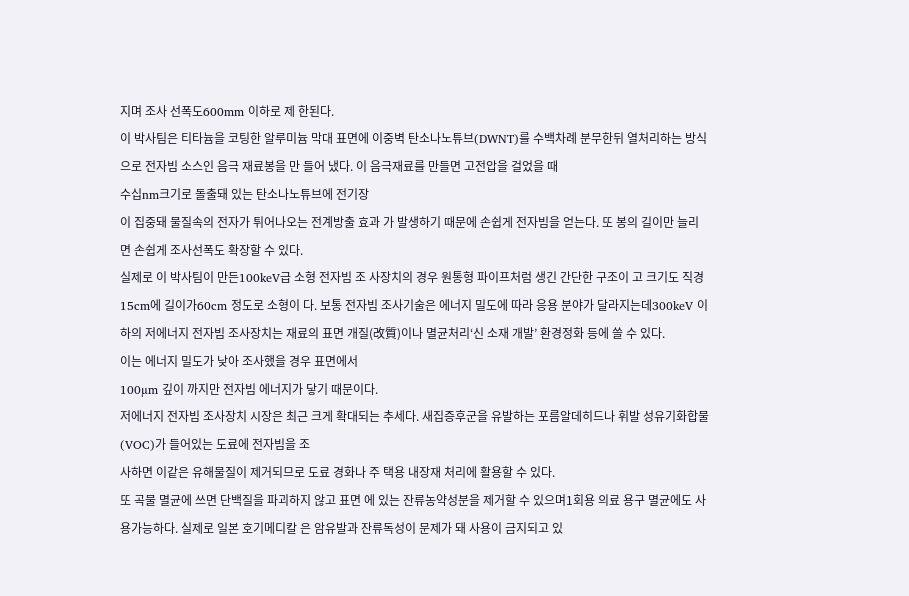지며 조사 선폭도600mm 이하로 제 한된다.
이 박사팀은 티타늄을 코팅한 알루미늄 막대 표면에 이중벽 탄소나노튜브(DWNT)를 수백차례 분무한뒤 열처리하는 방식으로 전자빔 소스인 음극 재료봉을 만 들어 냈다. 이 음극재료를 만들면 고전압을 걸었을 때
수십nm크기로 돌출돼 있는 탄소나노튜브에 전기장
이 집중돼 물질속의 전자가 튀어나오는 전계방출 효과 가 발생하기 때문에 손쉽게 전자빔을 얻는다. 또 봉의 길이만 늘리면 손쉽게 조사선폭도 확장할 수 있다.
실제로 이 박사팀이 만든100keV급 소형 전자빔 조 사장치의 경우 원통형 파이프처럼 생긴 간단한 구조이 고 크기도 직경15cm에 길이가60cm 정도로 소형이 다. 보통 전자빔 조사기술은 에너지 밀도에 따라 응용 분야가 달라지는데300keV 이하의 저에너지 전자빔 조사장치는 재료의 표면 개질(改質)이나 멸균처리‘신 소재 개발’ 환경정화 등에 쓸 수 있다.
이는 에너지 밀도가 낮아 조사했을 경우 표면에서
100µm 깊이 까지만 전자빔 에너지가 닿기 때문이다.
저에너지 전자빔 조사장치 시장은 최근 크게 확대되는 추세다. 새집증후군을 유발하는 포름알데히드나 휘발 성유기화합물(VOC)가 들어있는 도료에 전자빔을 조
사하면 이같은 유해물질이 제거되므로 도료 경화나 주 택용 내장재 처리에 활용할 수 있다.
또 곡물 멸균에 쓰면 단백질을 파괴하지 않고 표면 에 있는 잔류농약성분을 제거할 수 있으며1회용 의료 용구 멸균에도 사용가능하다. 실제로 일본 호기메디칼 은 암유발과 잔류독성이 문제가 돼 사용이 금지되고 있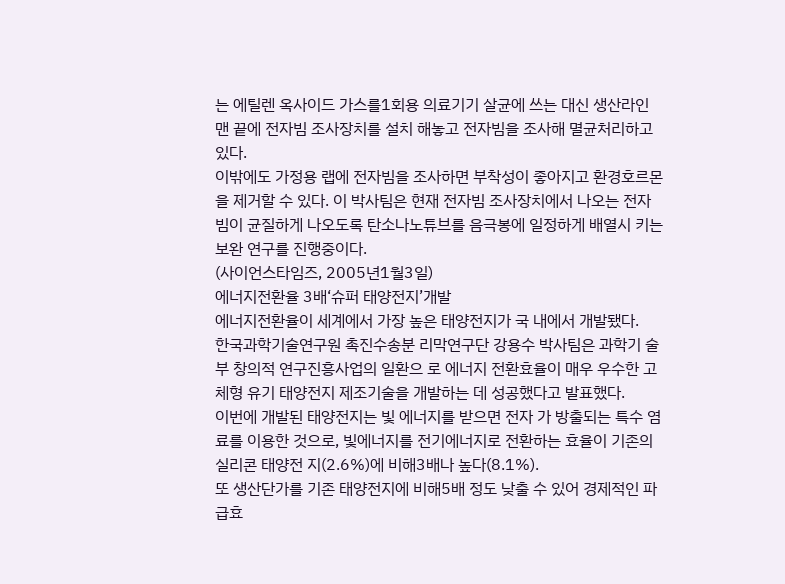는 에틸렌 옥사이드 가스를1회용 의료기기 살균에 쓰는 대신 생산라인 맨 끝에 전자빔 조사장치를 설치 해놓고 전자빔을 조사해 멸균처리하고 있다.
이밖에도 가정용 랩에 전자빔을 조사하면 부착성이 좋아지고 환경호르몬을 제거할 수 있다. 이 박사팀은 현재 전자빔 조사장치에서 나오는 전자빔이 균질하게 나오도록 탄소나노튜브를 음극봉에 일정하게 배열시 키는 보완 연구를 진행중이다.
(사이언스타임즈, 2005년1월3일)
에너지전환율 3배‘슈퍼 태양전지’개발
에너지전환율이 세계에서 가장 높은 태양전지가 국 내에서 개발됐다.
한국과학기술연구원 촉진수송분 리막연구단 강용수 박사팀은 과학기 술부 창의적 연구진흥사업의 일환으 로 에너지 전환효율이 매우 우수한 고체형 유기 태양전지 제조기술을 개발하는 데 성공했다고 발표했다.
이번에 개발된 태양전지는 빛 에너지를 받으면 전자 가 방출되는 특수 염료를 이용한 것으로, 빛에너지를 전기에너지로 전환하는 효율이 기존의 실리콘 태양전 지(2.6%)에 비해3배나 높다(8.1%).
또 생산단가를 기존 태양전지에 비해5배 정도 낮출 수 있어 경제적인 파급효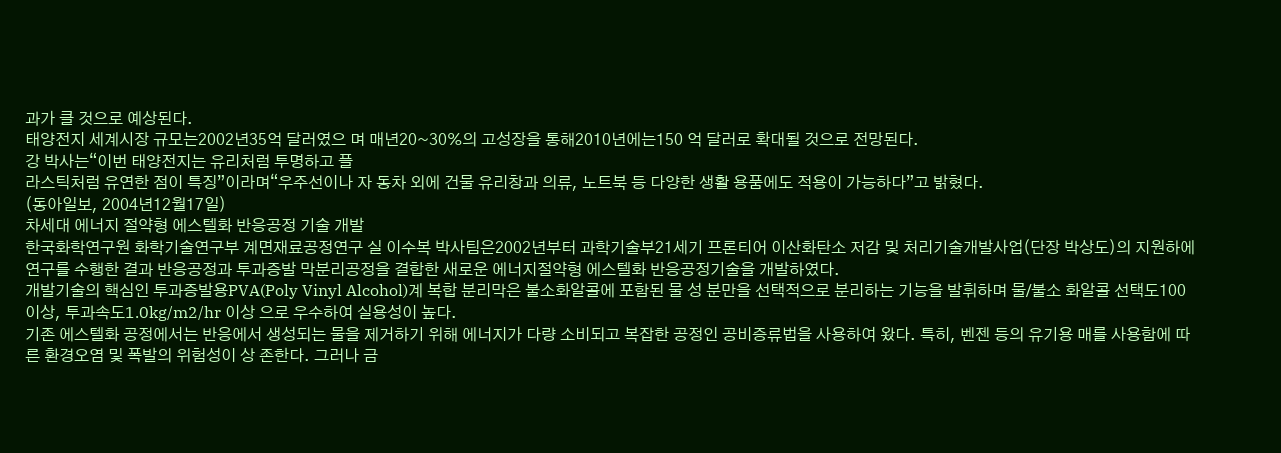과가 클 것으로 예상된다.
태양전지 세계시장 규모는2002년35억 달러였으 며 매년20~30%의 고성장을 통해2010년에는150 억 달러로 확대될 것으로 전망된다.
강 박사는“이번 태양전지는 유리처럼 투명하고 플
라스틱처럼 유연한 점이 특징”이라며“우주선이나 자 동차 외에 건물 유리창과 의류, 노트북 등 다양한 생활 용품에도 적용이 가능하다”고 밝혔다.
(동아일보, 2004년12월17일)
차세대 에너지 절약형 에스텔화 반응공정 기술 개발
한국화학연구원 화학기술연구부 계면재료공정연구 실 이수복 박사팀은2002년부터 과학기술부21세기 프론티어 이산화탄소 저감 및 처리기술개발사업(단장 박상도)의 지원하에 연구를 수행한 결과 반응공정과 투과증발 막분리공정을 결합한 새로운 에너지절약형 에스텔화 반응공정기술을 개발하였다.
개발기술의 핵심인 투과증발용PVA(Poly Vinyl Alcohol)계 복합 분리막은 불소화알콜에 포함된 물 성 분만을 선택적으로 분리하는 기능을 발휘하며 물/불소 화알콜 선택도100 이상, 투과속도1.0kg/m2/hr 이상 으로 우수하여 실용성이 높다.
기존 에스텔화 공정에서는 반응에서 생성되는 물을 제거하기 위해 에너지가 다량 소비되고 복잡한 공정인 공비증류법을 사용하여 왔다. 특히, 벤젠 등의 유기용 매를 사용함에 따른 환경오염 및 폭발의 위험성이 상 존한다. 그러나 금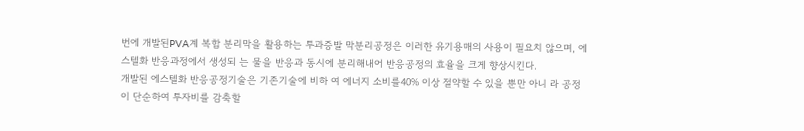번에 개발된PVA계 복합 분리막을 활용하는 투과증발 막분리공정은 이러한 유기용매의 사용이 필요치 않으며, 에스텔화 반응과정에서 생성되 는 물을 반응과 동시에 분리해내어 반응공정의 효율을 크게 향상시킨다.
개발된 에스텔화 반응공정기술은 기존기술에 비하 여 에너지 소비를40% 이상 절약할 수 있을 뿐만 아니 라 공정이 단순하여 투자비를 감축할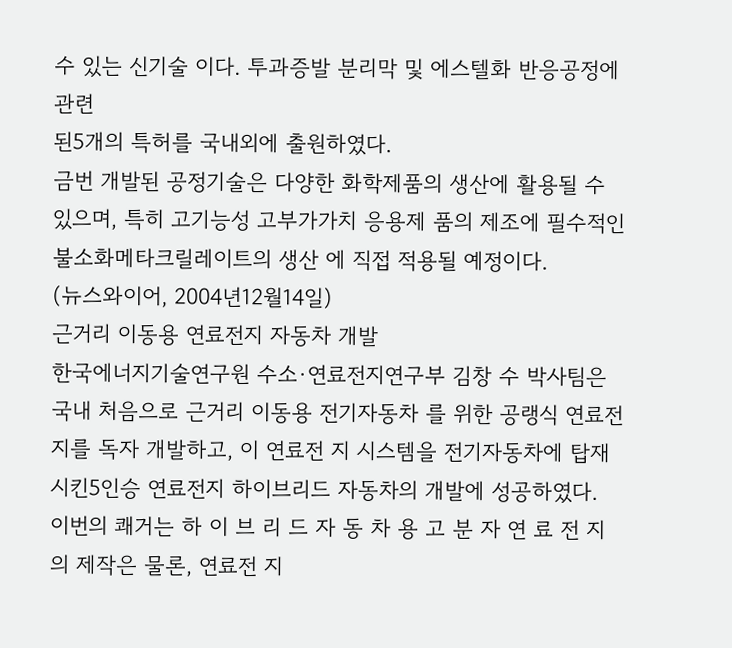수 있는 신기술 이다. 투과증발 분리막 및 에스텔화 반응공정에 관련
된5개의 특허를 국내외에 출원하였다.
금번 개발된 공정기술은 다양한 화학제품의 생산에 활용될 수 있으며, 특히 고기능성 고부가가치 응용제 품의 제조에 필수적인 불소화메타크릴레이트의 생산 에 직접 적용될 예정이다.
(뉴스와이어, 2004년12월14일)
근거리 이동용 연료전지 자동차 개발
한국에너지기술연구원 수소·연료전지연구부 김창 수 박사팀은 국내 처음으로 근거리 이동용 전기자동차 를 위한 공랭식 연료전지를 독자 개발하고, 이 연료전 지 시스템을 전기자동차에 탑재시킨5인승 연료전지 하이브리드 자동차의 개발에 성공하였다.
이번의 쾌거는 하 이 브 리 드 자 동 차 용 고 분 자 연 료 전 지 의 제작은 물론, 연료전 지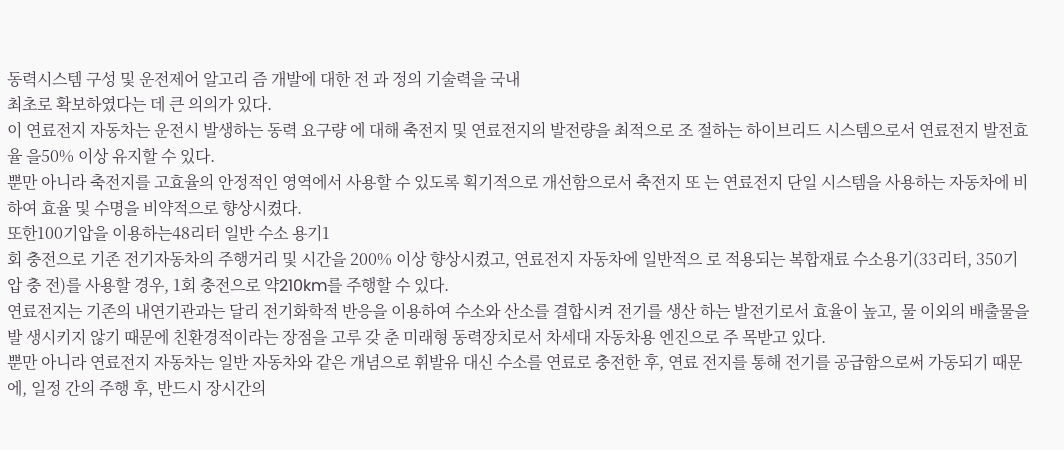동력시스템 구성 및 운전제어 알고리 즘 개발에 대한 전 과 정의 기술력을 국내
최초로 확보하였다는 데 큰 의의가 있다.
이 연료전지 자동차는 운전시 발생하는 동력 요구량 에 대해 축전지 및 연료전지의 발전량을 최적으로 조 절하는 하이브리드 시스템으로서 연료전지 발전효율 을50% 이상 유지할 수 있다.
뿐만 아니라 축전지를 고효율의 안정적인 영역에서 사용할 수 있도록 획기적으로 개선함으로서 축전지 또 는 연료전지 단일 시스템을 사용하는 자동차에 비하여 효율 및 수명을 비약적으로 향상시켰다.
또한100기압을 이용하는48리터 일반 수소 용기1
회 충전으로 기존 전기자동차의 주행거리 및 시간을 200% 이상 향상시켰고, 연료전지 자동차에 일반적으 로 적용되는 복합재료 수소용기(33리터, 350기압 충 전)를 사용할 경우, 1회 충전으로 약210km를 주행할 수 있다.
연료전지는 기존의 내연기관과는 달리 전기화학적 반응을 이용하여 수소와 산소를 결합시켜 전기를 생산 하는 발전기로서 효율이 높고, 물 이외의 배출물을 발 생시키지 않기 때문에 친환경적이라는 장점을 고루 갖 춘 미래형 동력장치로서 차세대 자동차용 엔진으로 주 목받고 있다.
뿐만 아니라 연료전지 자동차는 일반 자동차와 같은 개념으로 휘발유 대신 수소를 연료로 충전한 후, 연료 전지를 통해 전기를 공급함으로써 가동되기 때문에, 일정 간의 주행 후, 반드시 장시간의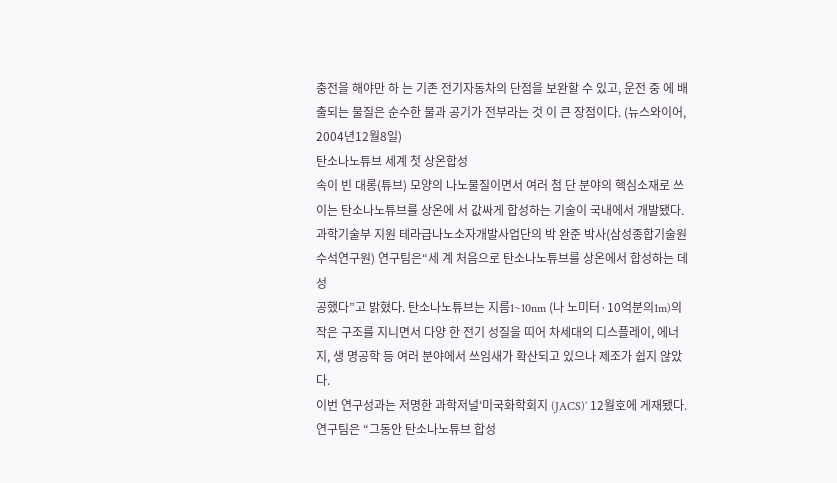충전을 해야만 하 는 기존 전기자동차의 단점을 보완할 수 있고, 운전 중 에 배출되는 물질은 순수한 물과 공기가 전부라는 것 이 큰 장점이다. (뉴스와이어, 2004년12월8일)
탄소나노튜브 세계 첫 상온합성
속이 빈 대롱(튜브) 모양의 나노물질이면서 여러 첨 단 분야의 핵심소재로 쓰이는 탄소나노튜브를 상온에 서 값싸게 합성하는 기술이 국내에서 개발됐다.
과학기술부 지원 테라급나노소자개발사업단의 박 완준 박사(삼성종합기술원 수석연구원) 연구팀은“세 계 처음으로 탄소나노튜브를 상온에서 합성하는 데 성
공했다”고 밝혔다. 탄소나노튜브는 지름1~10nm (나 노미터·10억분의1m)의 작은 구조를 지니면서 다양 한 전기 성질을 띠어 차세대의 디스플레이, 에너지, 생 명공학 등 여러 분야에서 쓰임새가 확산되고 있으나 제조가 쉽지 않았다.
이번 연구성과는 저명한 과학저널‘미국화학회지 (JACS)’ 12월호에 게재됐다.
연구팀은 “그동안 탄소나노튜브 합성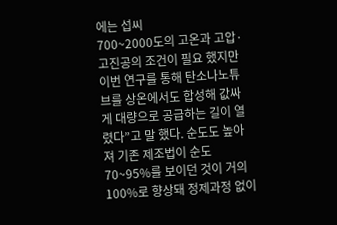에는 섭씨
700~2000도의 고온과 고압·고진공의 조건이 필요 했지만 이번 연구를 통해 탄소나노튜브를 상온에서도 합성해 값싸게 대량으로 공급하는 길이 열렸다”고 말 했다. 순도도 높아져 기존 제조법이 순도70~95%를 보이던 것이 거의100%로 향상돼 정제과정 없이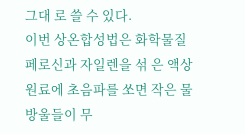그대 로 쓸 수 있다.
이번 상온합성법은 화학물질 페로신과 자일렌을 섞 은 액상 원료에 초음파를 쏘면 작은 물방울들이 무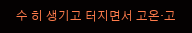수 히 생기고 터지면서 고온·고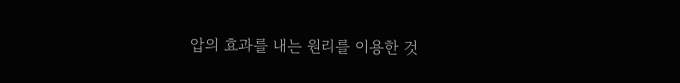압의 효과를 내는 원리를 이용한 것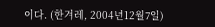이다. (한겨레, 2004년12월7일)